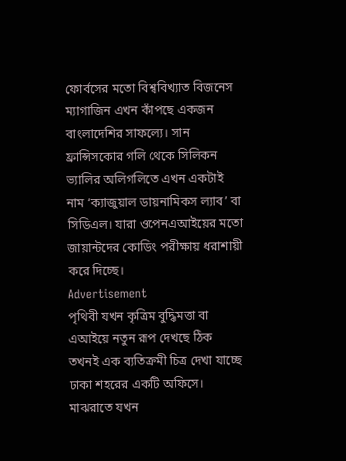ফোর্বসের মতো বিশ্ববিখ্যাত বিজনেস ম্যাগাজিন এখন কাঁপছে একজন বাংলাদেশির সাফল্যে। সান ফ্রান্সিসকোর গলি থেকে সিলিকন ভ্যালির অলিগলিতে এখন একটাই নাম ‘ক্যাজুয়াল ডায়নামিকস ল্যাব’ বা সিডিএল। যারা ওপেনএআইয়ের মতো জায়ান্টদের কোডিং পরীক্ষায় ধরাশায়ী করে দিচ্ছে।
Advertisement
পৃথিবী যখন কৃত্রিম বুদ্ধিমত্তা বা এআইয়ে নতুন রূপ দেখছে ঠিক তখনই এক ব্যতিক্রমী চিত্র দেখা যাচ্ছে ঢাকা শহরের একটি অফিসে। মাঝরাতে যখন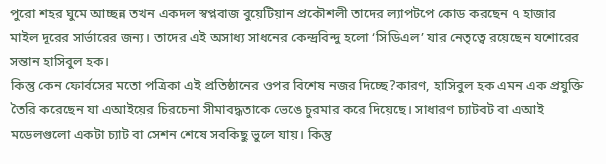পুরো শহর ঘুমে আচ্ছন্ন তখন একদল স্বপ্নবাজ বুয়েটিয়ান প্রকৌশলী তাদের ল্যাপটপে কোড করছেন ৭ হাজার মাইল দূরের সার্ভারের জন্য। তাদের এই অসাধ্য সাধনের কেন্দ্রবিন্দু হলো ‘সিডিএল’ যার নেতৃত্বে রয়েছেন যশোরের সন্তান হাসিবুল হক।
কিন্তু কেন ফোর্বসের মতো পত্রিকা এই প্রতিষ্ঠানের ওপর বিশেষ নজর দিচ্ছে?কারণ, হাসিবুল হক এমন এক প্রযুক্তি তৈরি করেছেন যা এআইয়ের চিরচেনা সীমাবদ্ধতাকে ভেঙে চুরমার করে দিয়েছে। সাধারণ চ্যাটবট বা এআই মডেলগুলো একটা চ্যাট বা সেশন শেষে সবকিছু ভুলে যায়। কিন্তু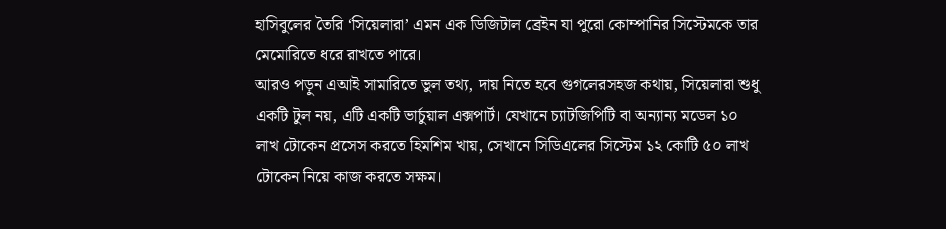হাসিবুলের তৈরি ‘সিয়েলারা’ এমন এক ডিজিটাল ব্রেইন যা পুরো কোম্পানির সিস্টেমকে তার মেমোরিতে ধরে রাখতে পারে।
আরও পড়ুন এআই সামারিতে ভুল তথ্য, দায় নিতে হবে গুগলেরসহজ কথায়, সিয়েলারা শুধু একটি টুল নয়, এটি একটি ভার্চুয়াল এক্সপার্ট। যেখানে চ্যাটজিপিটি বা অন্যান্য মডেল ১০ লাখ টোকেন প্রসেস করতে হিমশিম খায়, সেখানে সিডিএলের সিস্টেম ১২ কোটি ৫০ লাখ টোকেন নিয়ে কাজ করতে সক্ষম।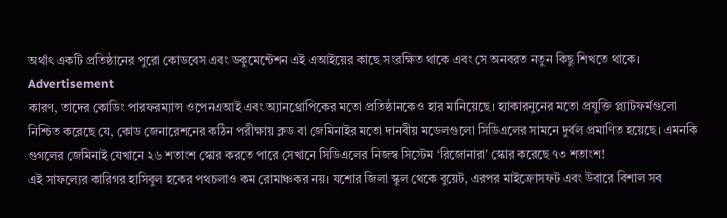অর্থাৎ একটি প্রতিষ্ঠানের পুরো কোডবেস এবং ডকুমেন্টেশন এই এআইয়ের কাছে সংরক্ষিত থাকে এবং সে অনবরত নতুন কিছু শিখতে থাকে।
Advertisement
কারণ, তাদের কোডিং পারফরম্যান্স ওপেনএআই এবং অ্যানথ্রোপিকের মতো প্রতিষ্ঠানকেও হার মানিয়েছে। হ্যাকারনুনের মতো প্রযুক্তি প্ল্যাটফর্মগুলো নিশ্চিত করেছে যে, কোড জেনারেশনের কঠিন পরীক্ষায় ক্লড বা জেমিনাইর মতো দানবীয় মডেলগুলো সিডিএলের সামনে দুর্বল প্রমাণিত হয়েছে। এমনকি গুগলের জেমিনাই যেখানে ২৬ শতাংশ স্কোর করতে পারে সেখানে সিডিএলের নিজস্ব সিস্টেম ‘রিজোনারা’ স্কোর করেছে ৭৩ শতাংশ!
এই সাফল্যের কারিগর হাসিবুল হকের পথচলাও কম রোমাঞ্চকর নয়। যশোর জিলা স্কুল থেকে বুয়েট, এরপর মাইক্রোসফট এবং উবারে বিশাল সব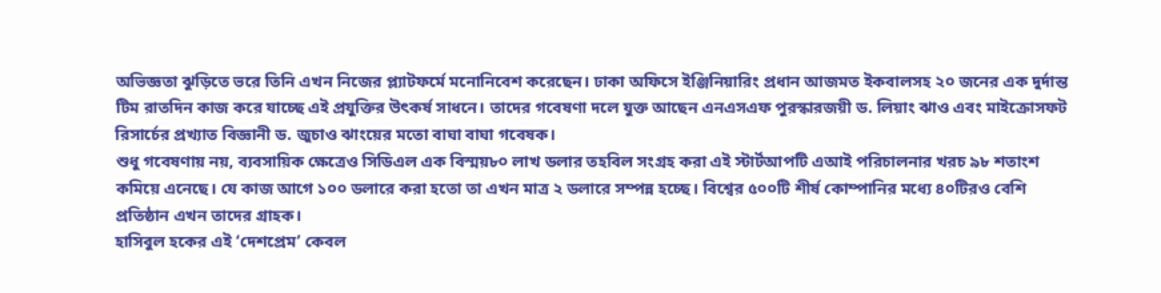অভিজ্ঞতা ঝুড়িতে ভরে তিনি এখন নিজের প্ল্যাটফর্মে মনোনিবেশ করেছেন। ঢাকা অফিসে ইঞ্জিনিয়ারিং প্রধান আজমত ইকবালসহ ২০ জনের এক দুর্দান্ত টিম রাতদিন কাজ করে যাচ্ছে এই প্রযুক্তির উৎকর্ষ সাধনে। তাদের গবেষণা দলে যুক্ত আছেন এনএসএফ পুরস্কারজয়ী ড. লিয়াং ঝাও এবং মাইক্রোসফট রিসার্চের প্রখ্যাত বিজ্ঞানী ড. জুচাও ঝাংয়ের মতো বাঘা বাঘা গবেষক।
শুধু গবেষণায় নয়, ব্যবসায়িক ক্ষেত্রেও সিডিএল এক বিস্ময়৮০ লাখ ডলার তহবিল সংগ্রহ করা এই স্টার্টআপটি এআই পরিচালনার খরচ ৯৮ শতাংশ কমিয়ে এনেছে। যে কাজ আগে ১০০ ডলারে করা হতো তা এখন মাত্র ২ ডলারে সম্পন্ন হচ্ছে। বিশ্বের ৫০০টি শীর্ষ কোম্পানির মধ্যে ৪০টিরও বেশি প্রতিষ্ঠান এখন তাদের গ্রাহক।
হাসিবুল হকের এই ‘দেশপ্রেম’ কেবল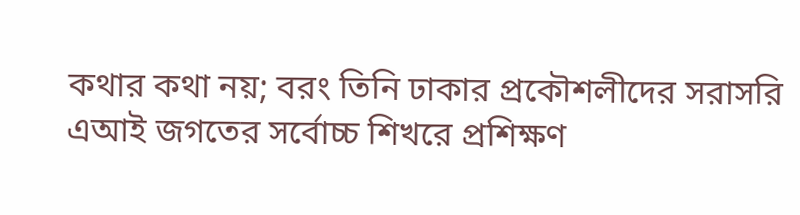কথার কথা নয়; বরং তিনি ঢাকার প্রকৌশলীদের সরাসরি এআই জগতের সর্বোচ্চ শিখরে প্রশিক্ষণ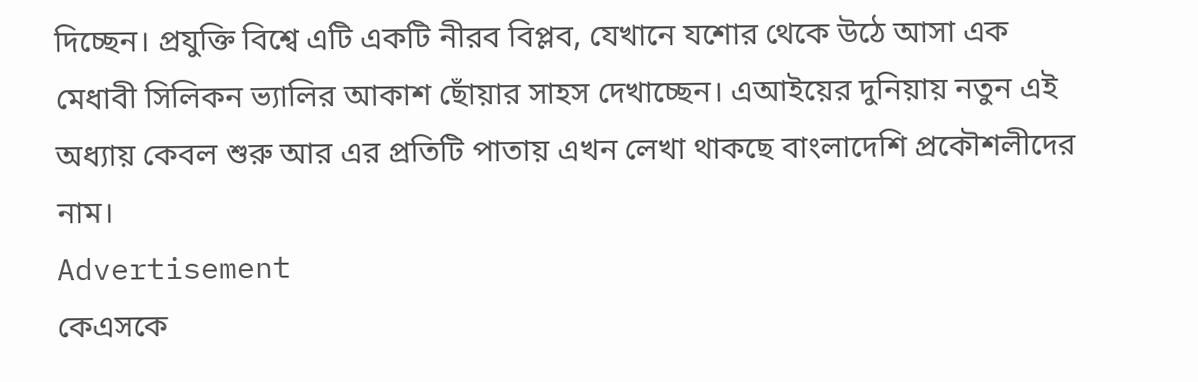দিচ্ছেন। প্রযুক্তি বিশ্বে এটি একটি নীরব বিপ্লব, যেখানে যশোর থেকে উঠে আসা এক মেধাবী সিলিকন ভ্যালির আকাশ ছোঁয়ার সাহস দেখাচ্ছেন। এআইয়ের দুনিয়ায় নতুন এই অধ্যায় কেবল শুরু আর এর প্রতিটি পাতায় এখন লেখা থাকছে বাংলাদেশি প্রকৌশলীদের নাম।
Advertisement
কেএসকে